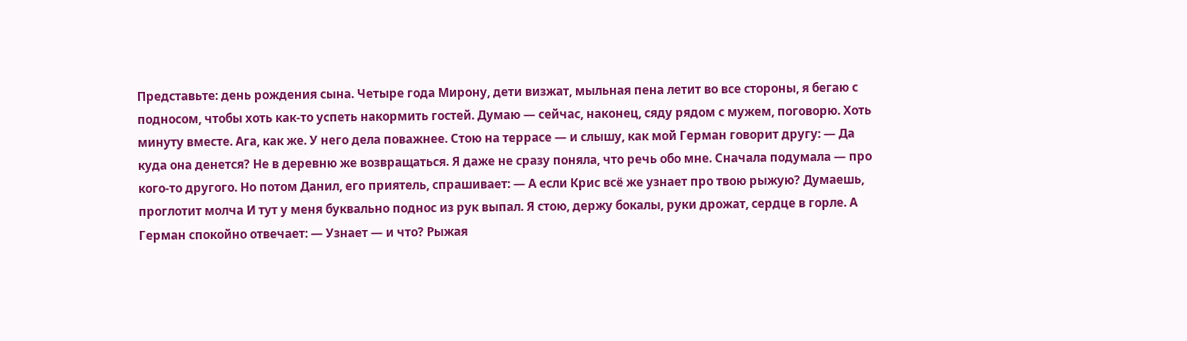Представьте: день рождения сына. Четыре года Мирону, дети визжат, мыльная пена летит во все стороны, я бегаю с подносом, чтобы хоть как-то успеть накормить гостей. Думаю — сейчас, наконец, сяду рядом с мужем, поговорю. Хоть минуту вместе. Ага, как же. У него дела поважнее. Стою на террасе — и слышу, как мой Герман говорит другу: — Да куда она денется? Не в деревню же возвращаться. Я даже не сразу поняла, что речь обо мне. Сначала подумала — про кого-то другого. Но потом Данил, его приятель, спрашивает: — А если Крис всё же узнает про твою рыжую? Думаешь, проглотит молча И тут у меня буквально поднос из рук выпал. Я стою, держу бокалы, руки дрожат, сердце в горле. А Герман спокойно отвечает: — Узнает — и что? Рыжая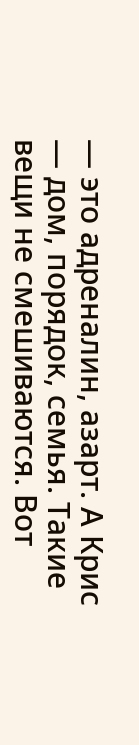— это адреналин, азарт. А Крис — дом, порядок, семья. Такие вещи не смешиваются. Вот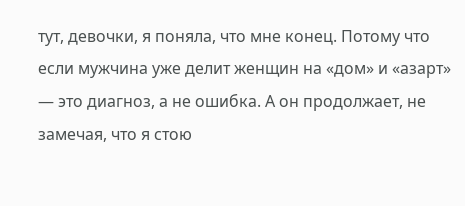тут, девочки, я поняла, что мне конец. Потому что если мужчина уже делит женщин на «дом» и «азарт» — это диагноз, а не ошибка. А он продолжает, не замечая, что я стою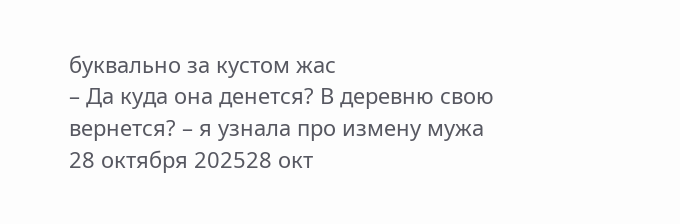буквально за кустом жас
– Да куда она денется? В деревню свою вернется? – я узнала про измену мужа
28 октября 202528 окт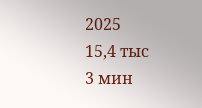2025
15,4 тыс
3 мин